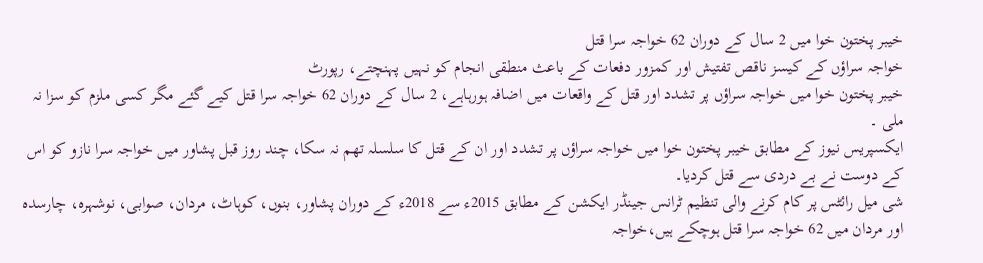خیبر پختون خوا میں 2 سال کے دوران 62 خواجہ سرا قتل
خواجہ سراؤں کے کیسز ناقص تفتیش اور کمزور دفعات کے باعث منطقی انجام کو نہیں پہنچتے، رپورٹ
خیبر پختون خوا میں خواجہ سراؤں پر تشدد اور قتل کے واقعات میں اضافہ ہورہاہے، 2 سال کے دوران 62 خواجہ سرا قتل کیے گئے مگر کسی ملزم کو سزا نہ ملی ۔
ایکسپریس نیوز کے مطابق خیبر پختون خوا میں خواجہ سراؤں پر تشدد اور ان کے قتل کا سلسلہ تھم نہ سکا، چند روز قبل پشاور میں خواجہ سرا نازو کو اس کے دوست نے بے دردی سے قتل کردیا۔
شی میل رائٹس پر کام کرنے والی تنظیم ٹرانس جینڈر ایکشن کے مطابق 2015ء سے 2018ء کے دوران پشاور، بنوں، کوہاٹ، مردان، صوابی، نوشہرہ، چارسدہ اور مردان میں 62 خواجہ سرا قتل ہوچکے ہیں،خواجہ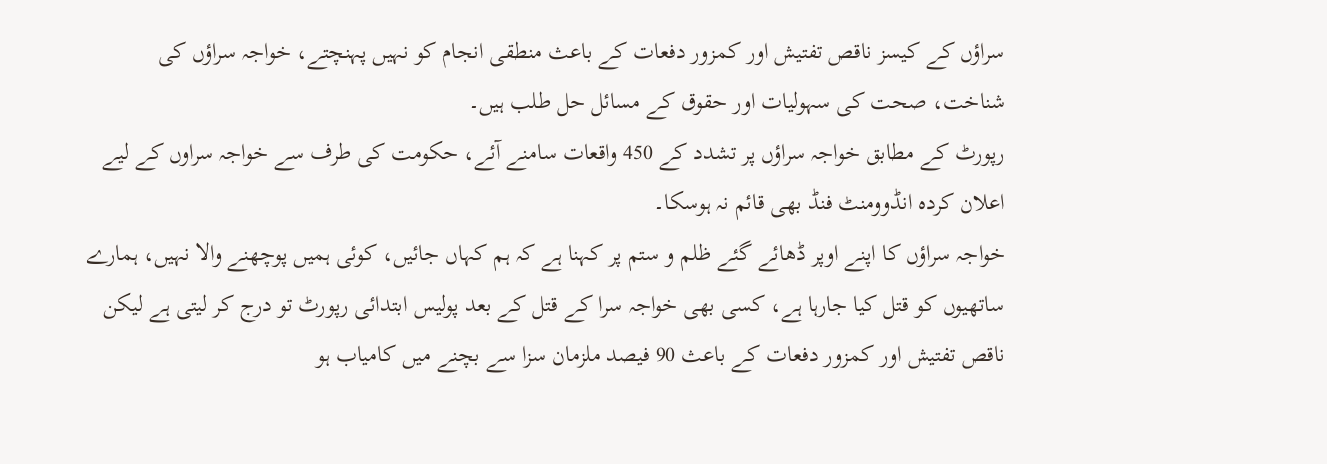سراؤں کے کیسز ناقص تفتیش اور کمزور دفعات کے باعث منطقی انجام کو نہیں پہنچتے، خواجہ سراؤں کی شناخت، صحت کی سہولیات اور حقوق کے مسائل حل طلب ہیں۔
رپورٹ کے مطابق خواجہ سراؤں پر تشدد کے 450 واقعات سامنے آئے، حکومت کی طرف سے خواجہ سراوں کے لیے اعلان کردہ انڈوومنٹ فنڈ بھی قائم نہ ہوسکا۔
خواجہ سراؤں کا اپنے اوپر ڈھائے گئے ظلم و ستم پر کہنا ہے کہ ہم کہاں جائیں، کوئی ہمیں پوچھنے والا نہیں، ہمارے ساتھیوں کو قتل کیا جارہا ہے، کسی بھی خواجہ سرا کے قتل کے بعد پولیس ابتدائی رپورٹ تو درج کر لیتی ہے لیکن ناقص تفتیش اور کمزور دفعات کے باعث 90 فیصد ملزمان سزا سے بچنے میں کامیاب ہو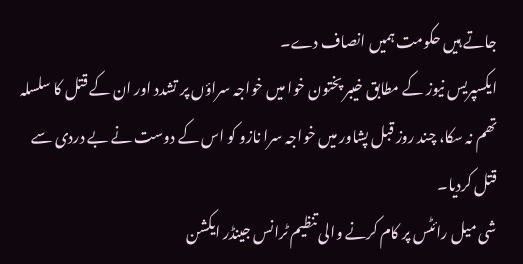جاتے ہیں حکومت ہمیں انصاف دے۔
ایکسپریس نیوز کے مطابق خیبر پختون خوا میں خواجہ سراؤں پر تشدد اور ان کے قتل کا سلسلہ تھم نہ سکا، چند روز قبل پشاور میں خواجہ سرا نازو کو اس کے دوست نے بے دردی سے قتل کردیا۔
شی میل رائٹس پر کام کرنے والی تنظیم ٹرانس جینڈر ایکشن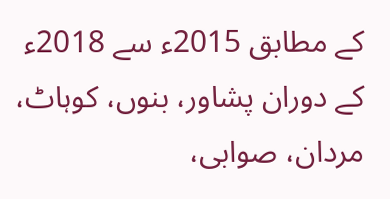کے مطابق 2015ء سے 2018ء کے دوران پشاور، بنوں، کوہاٹ، مردان، صوابی،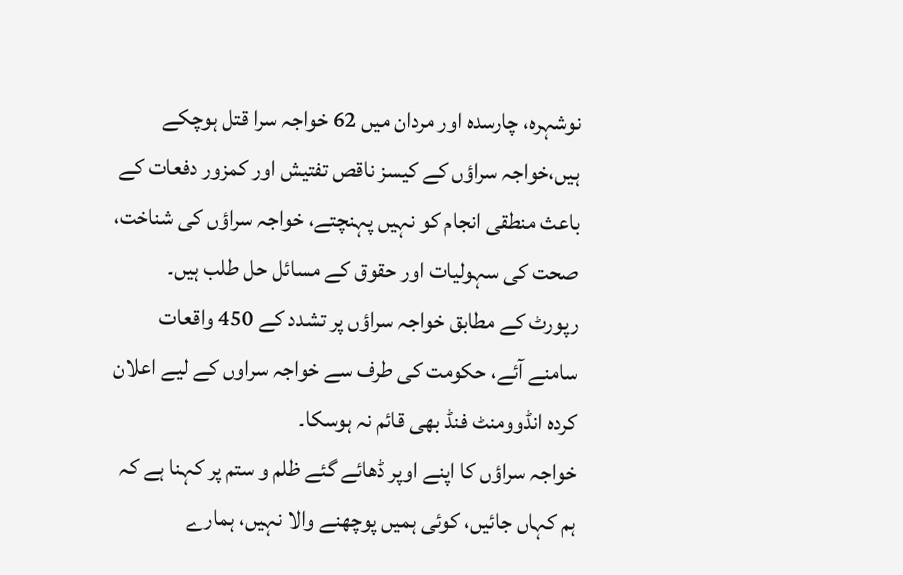نوشہرہ، چارسدہ اور مردان میں 62 خواجہ سرا قتل ہوچکے ہیں،خواجہ سراؤں کے کیسز ناقص تفتیش اور کمزور دفعات کے باعث منطقی انجام کو نہیں پہنچتے، خواجہ سراؤں کی شناخت، صحت کی سہولیات اور حقوق کے مسائل حل طلب ہیں۔
رپورٹ کے مطابق خواجہ سراؤں پر تشدد کے 450 واقعات سامنے آئے، حکومت کی طرف سے خواجہ سراوں کے لیے اعلان کردہ انڈوومنٹ فنڈ بھی قائم نہ ہوسکا۔
خواجہ سراؤں کا اپنے اوپر ڈھائے گئے ظلم و ستم پر کہنا ہے کہ ہم کہاں جائیں، کوئی ہمیں پوچھنے والا نہیں، ہمارے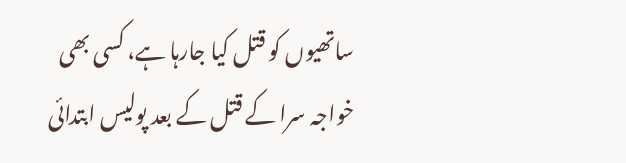ساتھیوں کو قتل کیا جارہا ہے، کسی بھی خواجہ سرا کے قتل کے بعد پولیس ابتدائی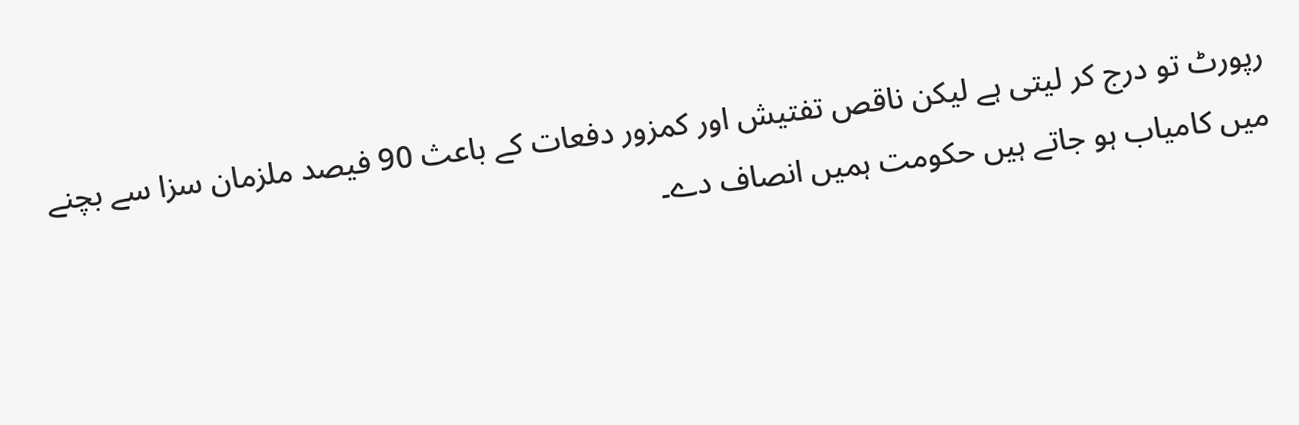رپورٹ تو درج کر لیتی ہے لیکن ناقص تفتیش اور کمزور دفعات کے باعث 90 فیصد ملزمان سزا سے بچنے میں کامیاب ہو جاتے ہیں حکومت ہمیں انصاف دے۔